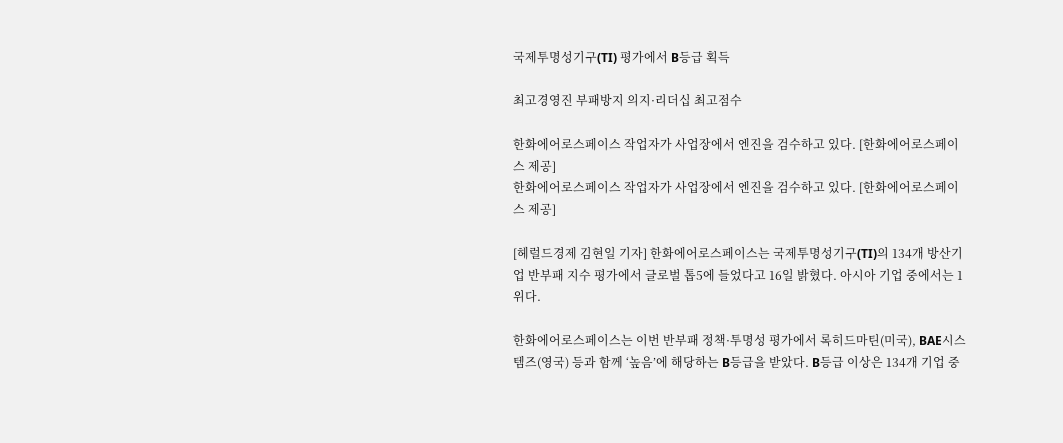국제투명성기구(TI) 평가에서 B등급 획득

최고경영진 부패방지 의지·리더십 최고점수

한화에어로스페이스 작업자가 사업장에서 엔진을 검수하고 있다. [한화에어로스페이스 제공]
한화에어로스페이스 작업자가 사업장에서 엔진을 검수하고 있다. [한화에어로스페이스 제공]

[헤럴드경제 김현일 기자] 한화에어로스페이스는 국제투명성기구(TI)의 134개 방산기업 반부패 지수 평가에서 글로벌 톱5에 들었다고 16일 밝혔다. 아시아 기업 중에서는 1위다.

한화에어로스페이스는 이번 반부패 정책·투명성 평가에서 록히드마틴(미국), BAE시스템즈(영국) 등과 함께 ‘높음’에 해당하는 B등급을 받았다. B등급 이상은 134개 기업 중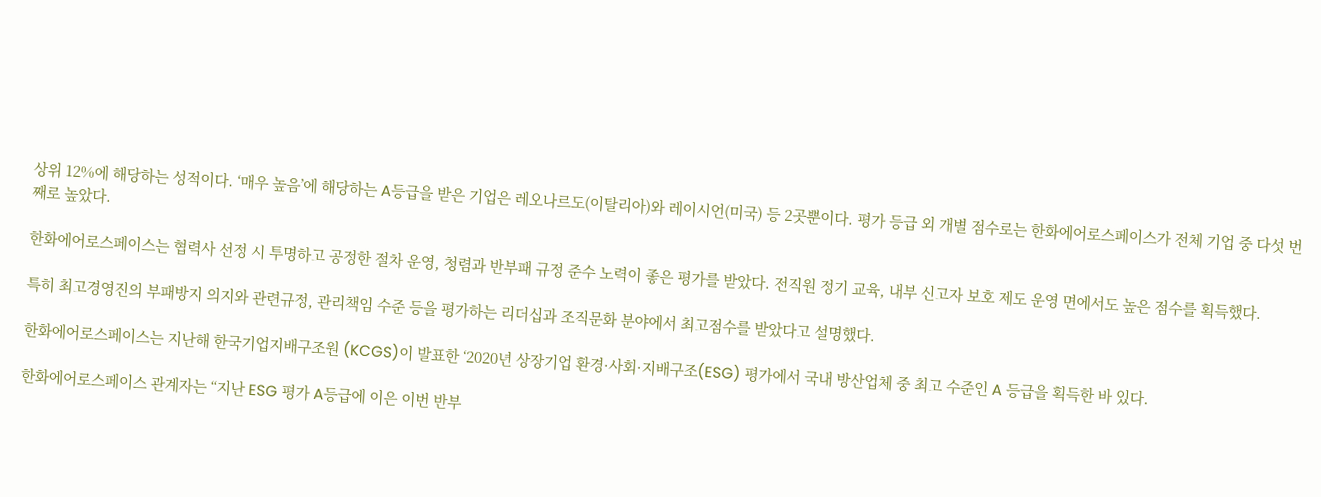상위 12%에 해당하는 성적이다. ‘매우 높음’에 해당하는 A등급을 받은 기업은 레오나르도(이탈리아)와 레이시언(미국) 등 2곳뿐이다. 평가 등급 외 개별 점수로는 한화에어로스페이스가 전체 기업 중 다섯 번째로 높았다.

한화에어로스페이스는 협력사 선정 시 투명하고 공정한 절차 운영, 청렴과 반부패 규정 준수 노력이 좋은 평가를 받았다. 전직원 정기 교육, 내부 신고자 보호 제도 운영 면에서도 높은 점수를 획득했다.

특히 최고경영진의 부패방지 의지와 관련규정, 관리책임 수준 등을 평가하는 리더십과 조직문화 분야에서 최고점수를 받았다고 설명했다.

한화에어로스페이스는 지난해 한국기업지배구조원 (KCGS)이 발표한 ‘2020년 상장기업 환경·사회·지배구조(ESG) 평가에서 국내 방산업체 중 최고 수준인 A 등급을 획득한 바 있다.

한화에어로스페이스 관계자는 “지난 ESG 평가 A등급에 이은 이번 반부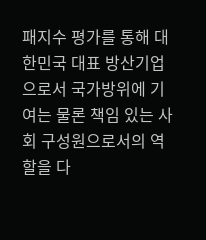패지수 평가를 통해 대한민국 대표 방산기업으로서 국가방위에 기여는 물론 책임 있는 사회 구성원으로서의 역할을 다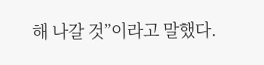해 나갈 것”이라고 말했다.